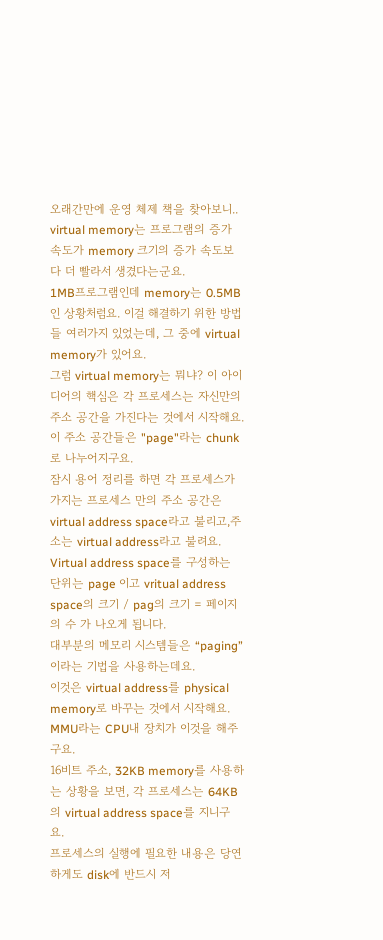오래간만에 운영 체제 책을 찾아보니.. virtual memory는 프로그램의 증가 속도가 memory 크기의 증가 속도보다 더 빨라서 생겼다는군요.
1MB프로그램인데 memory는 0.5MB인 상황처럼요. 이걸 해결하기 위한 방법들 여러가지 있었는데, 그 중에 virtual memory가 있어요.
그럼 virtual memory는 뭐냐? 이 아이디어의 핵심은 각 프로세스는 자신만의 주소 공간을 가진다는 것에서 시작해요.
이 주소 공간들은 "page"라는 chunk로 나누어지구요.
잠시 용어 정리를 하면 각 프로세스가 가지는 프로세스 만의 주소 공간은 virtual address space라고 불리고,주소는 virtual address라고 불려요.
Virtual address space를 구성하는 단위는 page 이고 vritual address space의 크기 / pag의 크기 = 페이지의 수 가 나오게 됩니다.
대부분의 메모리 시스템들은 “paging” 이라는 기법을 사용하는데요.
이것은 virtual address를 physical memory로 바꾸는 것에서 시작해요. MMU라는 CPU내 장치가 이것을 해주구요.
16비트 주소, 32KB memory를 사용하는 상황을 보면, 각 프로세스는 64KB의 virtual address space를 지니구요.
프로세스의 실행에 필요한 내용은 당연하게도 disk에 반드시 저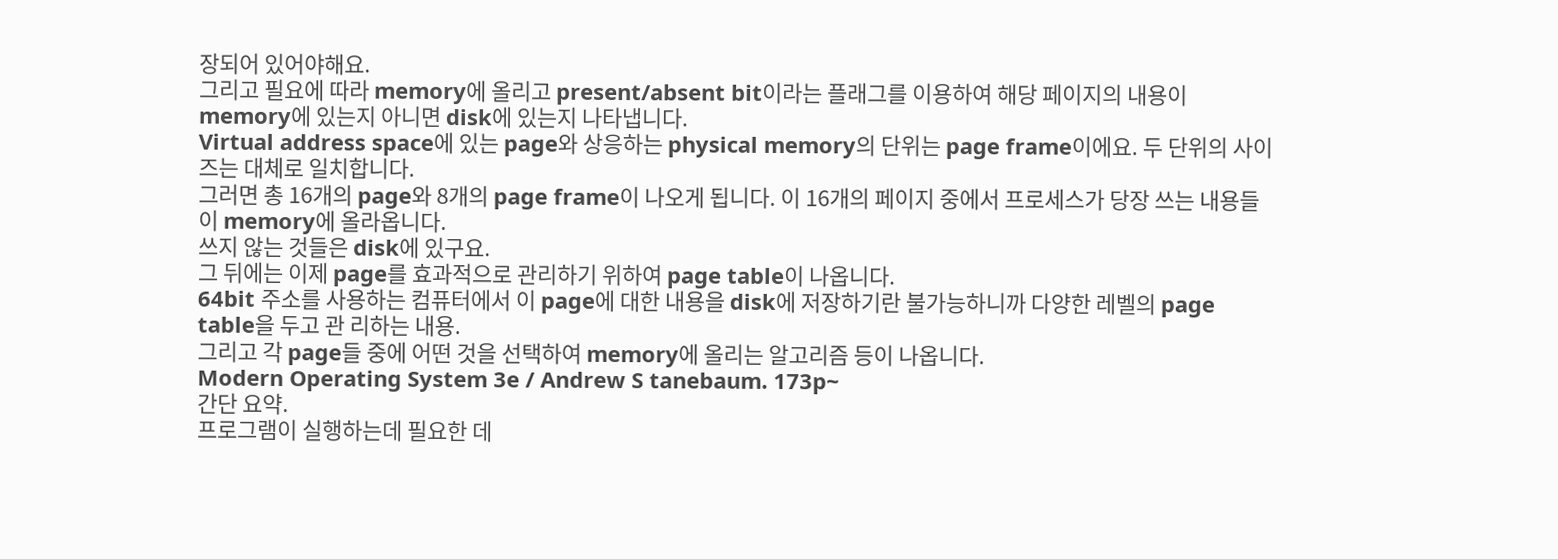장되어 있어야해요.
그리고 필요에 따라 memory에 올리고 present/absent bit이라는 플래그를 이용하여 해당 페이지의 내용이 memory에 있는지 아니면 disk에 있는지 나타냅니다.
Virtual address space에 있는 page와 상응하는 physical memory의 단위는 page frame이에요. 두 단위의 사이즈는 대체로 일치합니다.
그러면 총 16개의 page와 8개의 page frame이 나오게 됩니다. 이 16개의 페이지 중에서 프로세스가 당장 쓰는 내용들이 memory에 올라옵니다.
쓰지 않는 것들은 disk에 있구요.
그 뒤에는 이제 page를 효과적으로 관리하기 위하여 page table이 나옵니다.
64bit 주소를 사용하는 컴퓨터에서 이 page에 대한 내용을 disk에 저장하기란 불가능하니까 다양한 레벨의 page table을 두고 관 리하는 내용.
그리고 각 page들 중에 어떤 것을 선택하여 memory에 올리는 알고리즘 등이 나옵니다.
Modern Operating System 3e / Andrew S tanebaum. 173p~
간단 요약.
프로그램이 실행하는데 필요한 데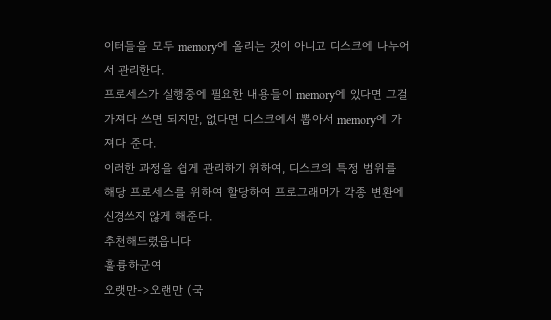이터들을 모두 memory에 올리는 것이 아니고 디스크에 나누어서 관리한다.
프로세스가 실행중에 필요한 내용들이 memory에 있다면 그걸 가져다 쓰면 되지만, 없다면 디스크에서 뽑아서 memory에 가져다 준다.
이러한 과정을 쉽게 관리하기 위하여, 디스크의 특정 범위를 해당 프로세스를 위하여 할당하여 프로그래머가 각종 변환에 신경쓰지 않게 해준다.
추천해드렸읍니다
훌륭하군여
오랫만->오랜만 (국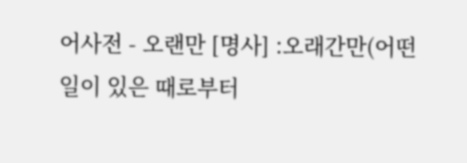어사전 - 오랜만 [명사] :오래간만(어떤 일이 있은 때로부터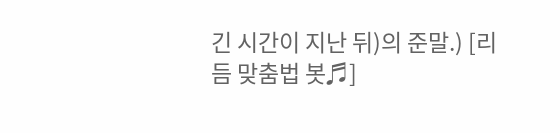긴 시간이 지난 뒤)의 준말.) [리듬 맞춤법 봇♬]